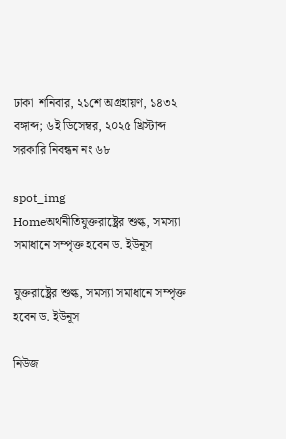ঢাকা  শনিবার, ২১শে অগ্রহায়ণ, ১৪৩২ বঙ্গাব্দ; ৬ই ডিসেম্বর, ২০২৫ খ্রিস্টাব্দ          সরকারি নিবন্ধন নং ৬৮

spot_img
Homeঅর্থনীতিযুক্তরাষ্ট্রের শুল্ক, সমস্যা সমাধানে সম্পৃক্ত হবেন ড. ইউনূস

যুক্তরাষ্ট্রের শুল্ক, সমস্যা সমাধানে সম্পৃক্ত হবেন ড. ইউনূস

নিউজ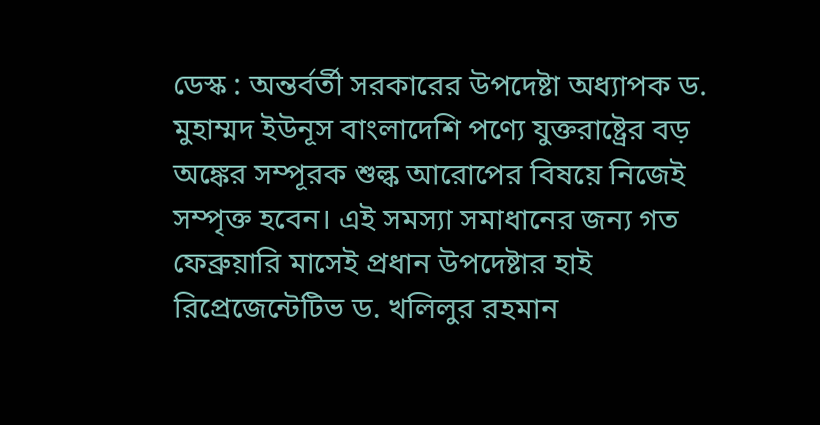ডেস্ক : অন্তর্বর্তী সরকারের উপদেষ্টা অধ্যাপক ড. মুহাম্মদ ইউনূস বাংলাদেশি পণ্যে যুক্তরাষ্ট্রের বড় অঙ্কের সম্পূরক শুল্ক আরোপের বিষয়ে নিজেই সম্পৃক্ত হবেন। এই সমস্যা সমাধানের জন্য গত ফেব্রুয়ারি মাসেই প্রধান উপদেষ্টার হাই রিপ্রেজেন্টেটিভ ড. খলিলুর রহমান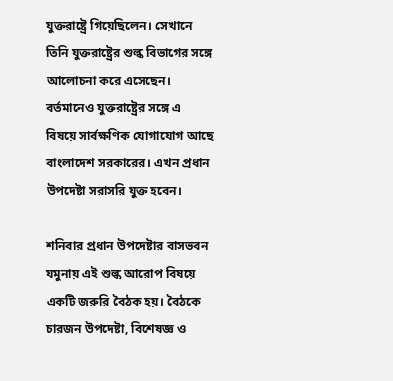যুক্তরাষ্ট্রে গিয়েছিলেন। সেখানে তিনি যুক্তরাষ্ট্রের শুল্ক বিভাগের সঙ্গে আলোচনা করে এসেছেন। বর্তমানেও যুক্তরাষ্ট্রের সঙ্গে এ বিষয়ে সার্বক্ষণিক যোগাযোগ আছে বাংলাদেশ সরকারের। এখন প্রধান উপদেষ্টা সরাসরি যুক্ত হবেন।

শনিবার প্রধান উপদেষ্টার বাসভবন যমুনায় এই শুল্ক আরোপ বিষয়ে একটি জরুরি বৈঠক হয়। বৈঠকে চারজন উপদেষ্টা, বিশেষজ্ঞ ও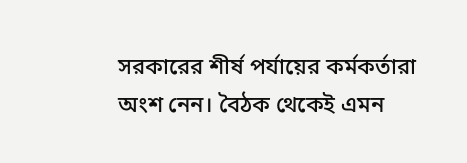সরকারের শীর্ষ পর্যায়ের কর্মকর্তারা অংশ নেন। বৈঠক থেকেই এমন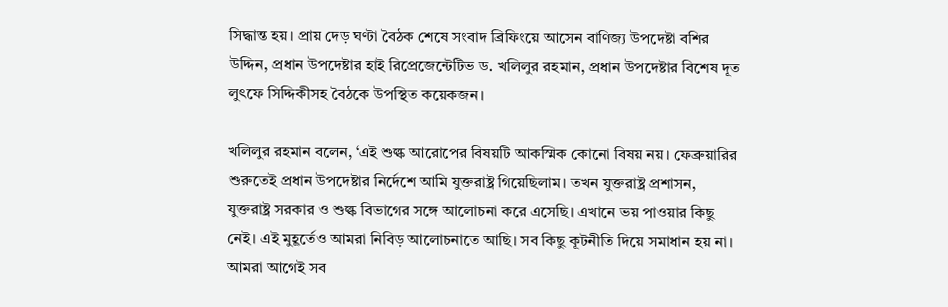সিদ্ধান্ত হয়। প্রায় দেড় ঘণ্টা বৈঠক শেষে সংবাদ ব্রিফিংয়ে আসেন বাণিজ্য উপদেষ্টা বশির উদ্দিন, প্রধান উপদেষ্টার হাই রিপ্রেজেন্টেটিভ ড. খলিলুর রহমান, প্রধান উপদেষ্টার বিশেষ দূত লুৎফে সিদ্দিকীসহ বৈঠকে উপস্থিত কয়েকজন।

খলিলুর রহমান বলেন, ‘এই শুল্ক আরোপের বিষয়টি আকস্মিক কোনো বিষয় নয়। ফেব্রুয়ারির শুরুতেই প্রধান উপদেষ্টার নির্দেশে আমি যুক্তরাষ্ট্র গিয়েছিলাম। তখন যুক্তরাষ্ট্র প্রশাসন, যুক্তরাষ্ট্র সরকার ও শুল্ক বিভাগের সঙ্গে আলোচনা করে এসেছি। এখানে ভয় পাওয়ার কিছু নেই। এই মুহূর্তেও আমরা নিবিড় আলোচনাতে আছি। সব কিছু কূটনীতি দিয়ে সমাধান হয় না। আমরা আগেই সব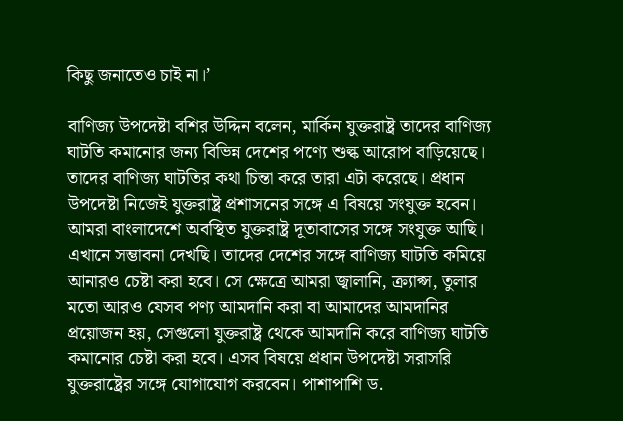কিছু জনাতেও চাই না।’

বাণিজ্য উপদেষ্টা বশির উদ্দিন বলেন, মার্কিন যুক্তরাষ্ট্র তাদের বাণিজ্য ঘাটতি কমানোর জন্য বিভিন্ন দেশের পণ্যে শুল্ক আরোপ বাড়িয়েছে। তাদের বাণিজ্য ঘাটতির কথা চিন্তা করে তারা এটা করেছে। প্রধান উপদেষ্টা নিজেই যুক্তরাষ্ট্র প্রশাসনের সঙ্গে এ বিষয়ে সংযুক্ত হবেন। আমরা বাংলাদেশে অবস্থিত যুক্তরাষ্ট্র দূতাবাসের সঙ্গে সংযুক্ত আছি। এখানে সম্ভাবনা দেখছি। তাদের দেশের সঙ্গে বাণিজ্য ঘাটতি কমিয়ে আনারও চেষ্টা করা হবে। সে ক্ষেত্রে আমরা জ্বালানি, ক্র্যাপ্স, তুলার মতো আরও যেসব পণ্য আমদানি করা বা আমাদের আমদানির প্রয়োজন হয়, সেগুলো যুক্তরাষ্ট্র থেকে আমদানি করে বাণিজ্য ঘাটতি কমানোর চেষ্টা করা হবে। এসব বিষয়ে প্রধান উপদেষ্টা সরাসরি যুক্তরাষ্ট্রের সঙ্গে যোগাযোগ করবেন। পাশাপাশি ড.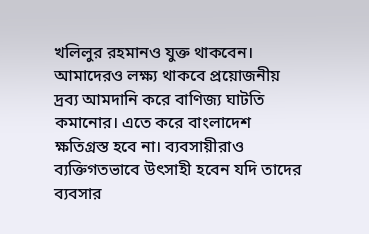খলিলুর রহমানও যুক্ত থাকবেন। আমাদেরও লক্ষ্য থাকবে প্রয়োজনীয় দ্রব্য আমদানি করে বাণিজ্য ঘাটতি কমানোর। এতে করে বাংলাদেশ ক্ষতিগ্রস্ত হবে না। ব্যবসায়ীরাও ব্যক্তিগতভাবে উৎসাহী হবেন যদি তাদের ব্যবসার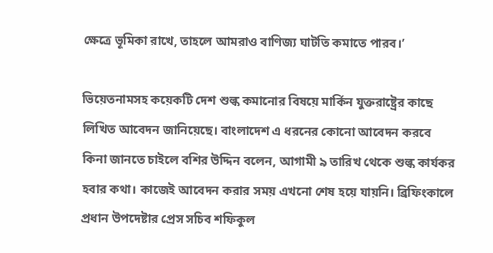ক্ষেত্রে ভূমিকা রাখে, তাহলে আমরাও বাণিজ্য ঘাটতি কমাতে পারব।’

ভিয়েতনামসহ কয়েকটি দেশ শুল্ক কমানোর বিষয়ে মার্কিন যুক্তরাষ্ট্রের কাছে লিখিত আবেদন জানিয়েছে। বাংলাদেশ এ ধরনের কোনো আবেদন করবে কিনা জানতে চাইলে বশির উদ্দিন বলেন, আগামী ৯ তারিখ থেকে শুল্ক কার্যকর হবার কথা। কাজেই আবেদন করার সময় এখনো শেষ হয়ে যায়নি। ব্রিফিংকালে প্রধান উপদেষ্টার প্রেস সচিব শফিকুল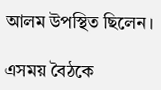আলম উপস্থিত ছিলেন।

এসময় বৈঠকে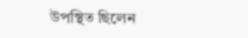উপস্থিত ছিলেন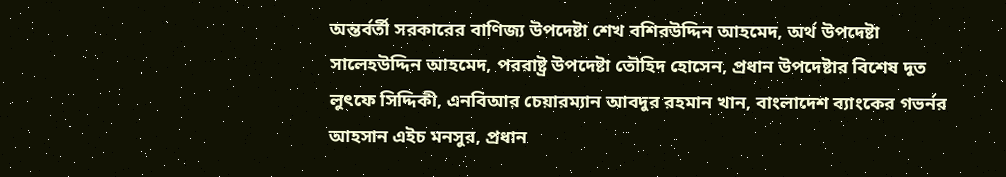অন্তর্বর্তী সরকারের বাণিজ্য উপদেষ্টা শেখ বশিরউদ্দিন আহমেদ, অর্থ উপদেষ্টা সালেহউদ্দিন আহমেদ, পররাষ্ট্র উপদেষ্টা তৌহিদ হোসেন, প্রধান উপদেষ্টার বিশেষ দূত লুৎফে সিদ্দিকী, এনবিআর চেয়ারম্যান আবদুর রহমান খান, বাংলাদেশ ব্যাংকের গভর্নর আহসান এইচ মনসুর, প্রধান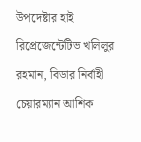উপদেষ্টার হাই রিপ্রেজেন্টেটিভ খলিলুর রহমান, বিডার নির্বাহী চেয়ারম্যান আশিক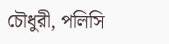চৌধুরী, পলিসি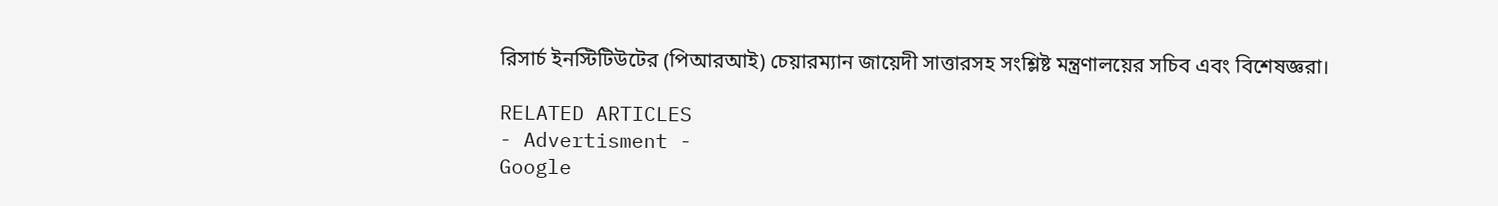রিসার্চ ইনস্টিটিউটের (পিআরআই) চেয়ারম্যান জায়েদী সাত্তারসহ সংশ্লিষ্ট মন্ত্রণালয়ের সচিব এবং বিশেষজ্ঞরা।

RELATED ARTICLES
- Advertisment -
Google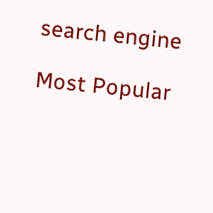search engine

Most Popular